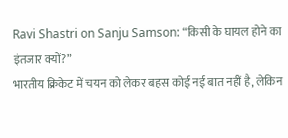Ravi Shastri on Sanju Samson: “किसी के घायल होने का इंतजार क्यों?”
भारतीय क्रिकेट में चयन को लेकर बहस कोई नई बात नहीं है, लेकिन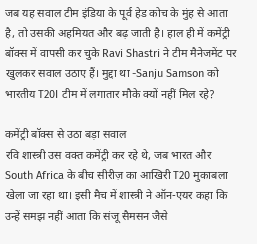जब यह सवाल टीम इंडिया के पूर्व हेड कोच के मुंह से आता है, तो उसकी अहमियत और बढ़ जाती है। हाल ही में कमेंट्री बॉक्स में वापसी कर चुके Ravi Shastri ने टीम मैनेजमेंट पर खुलकर सवाल उठाए हैं। मुद्दा था -Sanju Samson को भारतीय T20I टीम में लगातार मौके क्यों नहीं मिल रहे?

कमेंट्री बॉक्स से उठा बड़ा सवाल
रवि शास्त्री उस वक्त कमेंट्री कर रहे थे, जब भारत और South Africa के बीच सीरीज़ का आखिरी T20 मुकाबला खेला जा रहा था। इसी मैच में शास्त्री ने ऑन-एयर कहा कि उन्हें समझ नहीं आता कि संजू सैमसन जैसे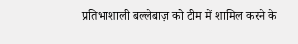प्रतिभाशाली बल्लेबाज़ को टीम में शामिल करने के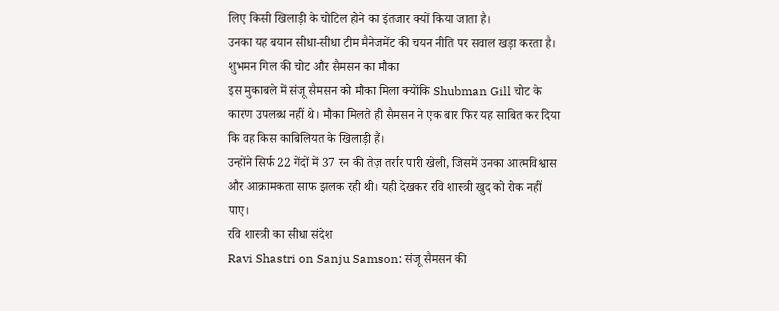लिए किसी खिलाड़ी के चोटिल होने का इंतजार क्यों किया जाता है।
उनका यह बयान सीधा-सीधा टीम मैनेजमेंट की चयन नीति पर सवाल खड़ा करता है।
शुभमन गिल की चोट और सैमसन का मौका
इस मुकाबले में संजू सैमसन को मौका मिला क्योंकि Shubman Gill चोट के कारण उपलब्ध नहीं थे। मौका मिलते ही सैमसन ने एक बार फिर यह साबित कर दिया कि वह किस काबिलियत के खिलाड़ी हैं।
उन्होंने सिर्फ 22 गेंदों में 37 रन की तेज़ तर्रार पारी खेली, जिसमें उनका आत्मविश्वास और आक्रामकता साफ झलक रही थी। यही देखकर रवि शास्त्री खुद को रोक नहीं पाए।
रवि शास्त्री का सीधा संदेश
Ravi Shastri on Sanju Samson: संजू सैमसन की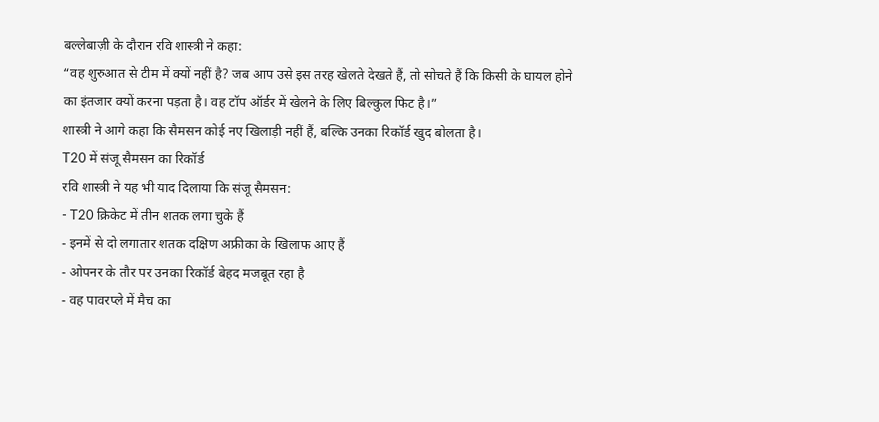बल्लेबाज़ी के दौरान रवि शास्त्री ने कहा:
“वह शुरुआत से टीम में क्यों नहीं है? जब आप उसे इस तरह खेलते देखते हैं, तो सोचते हैं कि किसी के घायल होने का इंतजार क्यों करना पड़ता है। वह टॉप ऑर्डर में खेलने के लिए बिल्कुल फिट है।”
शास्त्री ने आगे कहा कि सैमसन कोई नए खिलाड़ी नहीं हैं, बल्कि उनका रिकॉर्ड खुद बोलता है।
T20 में संजू सैमसन का रिकॉर्ड
रवि शास्त्री ने यह भी याद दिलाया कि संजू सैमसन:
- T20 क्रिकेट में तीन शतक लगा चुके हैं
- इनमें से दो लगातार शतक दक्षिण अफ्रीका के खिलाफ आए हैं
- ओपनर के तौर पर उनका रिकॉर्ड बेहद मजबूत रहा है
- वह पावरप्ले में मैच का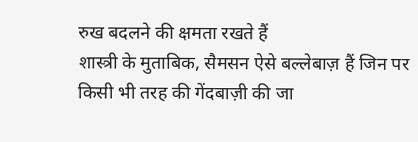रुख बदलने की क्षमता रखते हैं
शास्त्री के मुताबिक, सैमसन ऐसे बल्लेबाज़ हैं जिन पर किसी भी तरह की गेंदबाज़ी की जा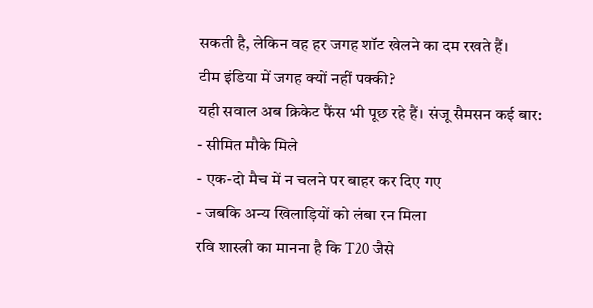सकती है, लेकिन वह हर जगह शॉट खेलने का दम रखते हैं।
टीम इंडिया में जगह क्यों नहीं पक्की?
यही सवाल अब क्रिकेट फैंस भी पूछ रहे हैं। संजू सैमसन कई बार:
- सीमित मौके मिले
- एक-दो मैच में न चलने पर बाहर कर दिए गए
- जबकि अन्य खिलाड़ियों को लंबा रन मिला
रवि शास्त्री का मानना है कि T20 जैसे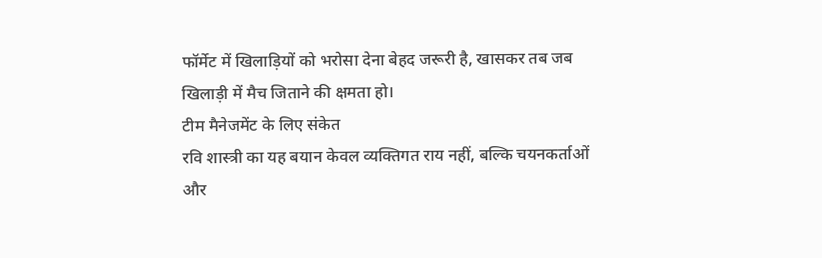फॉर्मेट में खिलाड़ियों को भरोसा देना बेहद जरूरी है, खासकर तब जब खिलाड़ी में मैच जिताने की क्षमता हो।
टीम मैनेजमेंट के लिए संकेत
रवि शास्त्री का यह बयान केवल व्यक्तिगत राय नहीं, बल्कि चयनकर्ताओं और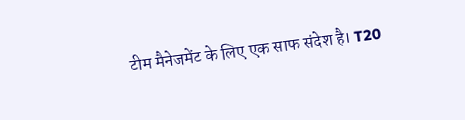टीम मैनेजमेंट के लिए एक साफ संदेश है। T20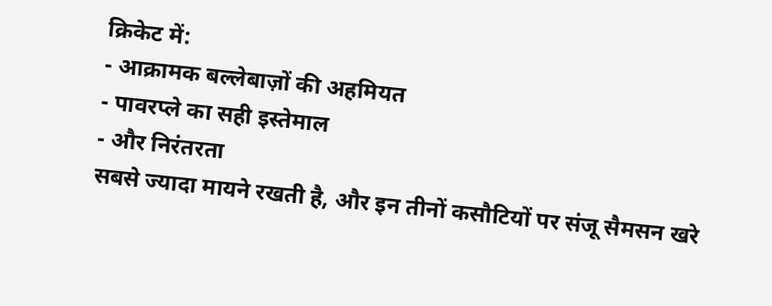क्रिकेट में:
- आक्रामक बल्लेबाज़ों की अहमियत
- पावरप्ले का सही इस्तेमाल
- और निरंतरता
सबसे ज्यादा मायने रखती है, और इन तीनों कसौटियों पर संजू सैमसन खरे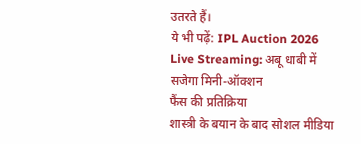उतरते हैं।
ये भी पढ़ें: IPL Auction 2026 Live Streaming: अबू धाबी में सजेगा मिनी-ऑक्शन
फैंस की प्रतिक्रिया
शास्त्री के बयान के बाद सोशल मीडिया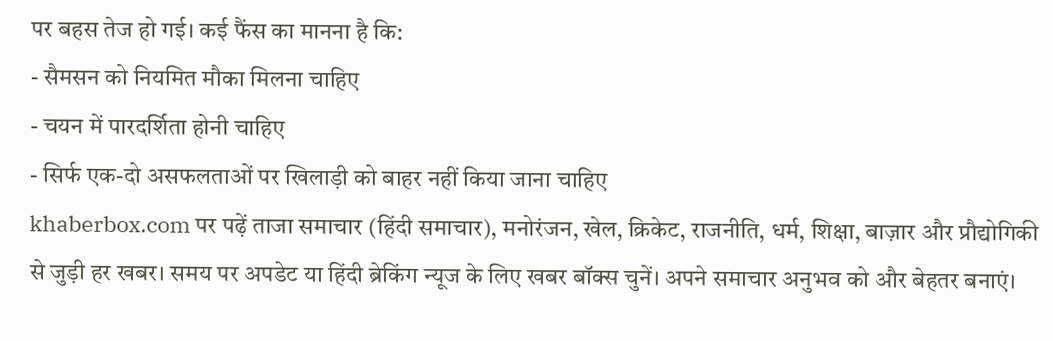पर बहस तेज हो गई। कई फैंस का मानना है कि:
- सैमसन को नियमित मौका मिलना चाहिए
- चयन में पारदर्शिता होनी चाहिए
- सिर्फ एक-दो असफलताओं पर खिलाड़ी को बाहर नहीं किया जाना चाहिए
khaberbox.com पर पढ़ें ताजा समाचार (हिंदी समाचार), मनोरंजन, खेल, क्रिकेट, राजनीति, धर्म, शिक्षा, बाज़ार और प्रौद्योगिकी से जुड़ी हर खबर। समय पर अपडेट या हिंदी ब्रेकिंग न्यूज के लिए खबर बॉक्स चुनें। अपने समाचार अनुभव को और बेहतर बनाएं।